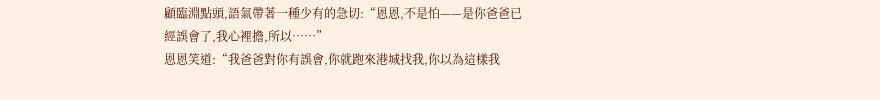顧臨淵點頭,語氣帶著一種少有的急切:“恩恩,不是怕——是你爸爸已經誤會了,我心裡擔,所以……”
恩恩笑道:“我爸爸對你有誤會,你就跑來港城找我,你以為這樣我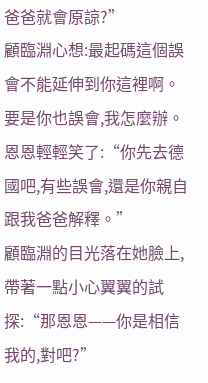爸爸就會原諒?”
顧臨淵心想:最起碼這個誤會不能延伸到你這裡啊。要是你也誤會,我怎麼辦。
恩恩輕輕笑了:“你先去德國吧,有些誤會,還是你親自跟我爸爸解釋。”
顧臨淵的目光落在她臉上,帶著一點小心翼翼的試探:“那恩恩——你是相信我的,對吧?”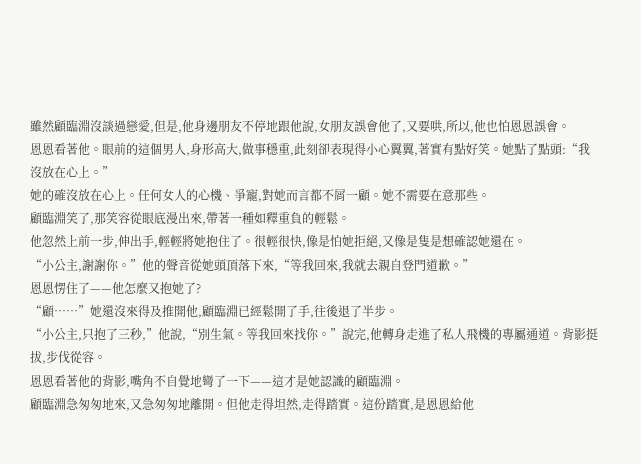雖然顧臨淵沒談過戀愛,但是,他身邊朋友不停地跟他說,女朋友誤會他了,又要哄,所以,他也怕恩恩誤會。
恩恩看著他。眼前的這個男人,身形高大,做事穩重,此刻卻表現得小心翼翼,著實有點好笑。她點了點頭:“我沒放在心上。”
她的確沒放在心上。任何女人的心機、爭寵,對她而言都不屑一顧。她不需要在意那些。
顧臨淵笑了,那笑容從眼底漫出來,帶著一種如釋重負的輕鬆。
他忽然上前一步,伸出手,輕輕將她抱住了。很輕很快,像是怕她拒絕,又像是隻是想確認她還在。
“小公主,謝謝你。”他的聲音從她頭頂落下來,“等我回來,我就去親自登門道歉。”
恩恩愣住了——他怎麼又抱她了?
“顧……”她還沒來得及推開他,顧臨淵已經鬆開了手,往後退了半步。
“小公主,只抱了三秒,”他說,“別生氣。等我回來找你。”說完,他轉身走進了私人飛機的專屬通道。背影挺拔,步伐從容。
恩恩看著他的背影,嘴角不自覺地彎了一下——這才是她認識的顧臨淵。
顧臨淵急匆匆地來,又急匆匆地離開。但他走得坦然,走得踏實。這份踏實,是恩恩給他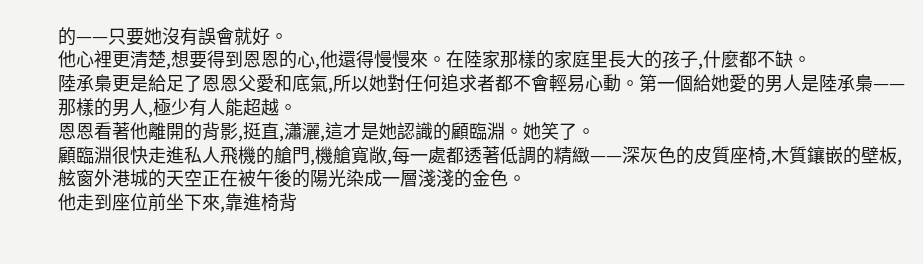的——只要她沒有誤會就好。
他心裡更清楚,想要得到恩恩的心,他還得慢慢來。在陸家那樣的家庭里長大的孩子,什麼都不缺。
陸承梟更是給足了恩恩父愛和底氣,所以她對任何追求者都不會輕易心動。第一個給她愛的男人是陸承梟——那樣的男人,極少有人能超越。
恩恩看著他離開的背影,挺直,瀟灑,這才是她認識的顧臨淵。她笑了。
顧臨淵很快走進私人飛機的艙門,機艙寬敞,每一處都透著低調的精緻——深灰色的皮質座椅,木質鑲嵌的壁板,舷窗外港城的天空正在被午後的陽光染成一層淺淺的金色。
他走到座位前坐下來,靠進椅背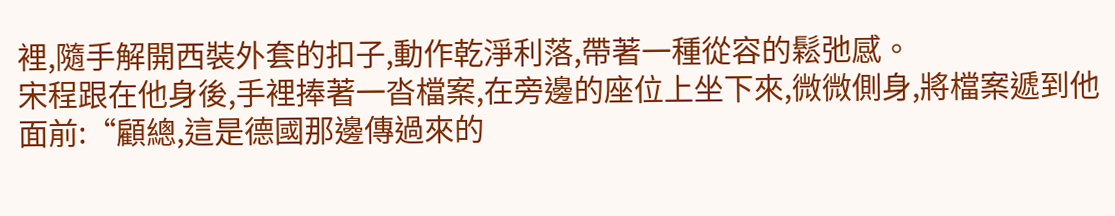裡,隨手解開西裝外套的扣子,動作乾淨利落,帶著一種從容的鬆弛感。
宋程跟在他身後,手裡捧著一沓檔案,在旁邊的座位上坐下來,微微側身,將檔案遞到他面前:“顧總,這是德國那邊傳過來的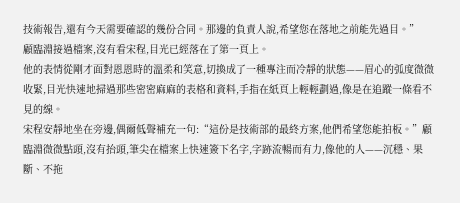技術報告,還有今天需要確認的幾份合同。那邊的負責人說,希望您在落地之前能先過目。”
顧臨淵接過檔案,沒有看宋程,目光已經落在了第一頁上。
他的表情從剛才面對恩恩時的溫柔和笑意,切換成了一種專注而冷靜的狀態——眉心的弧度微微收緊,目光快速地掃過那些密密麻麻的表格和資料,手指在紙頁上輕輕劃過,像是在追蹤一條看不見的線。
宋程安靜地坐在旁邊,偶爾低聲補充一句:“這份是技術部的最終方案,他們希望您能拍板。”顧臨淵微微點頭,沒有抬頭,筆尖在檔案上快速簽下名字,字跡流暢而有力,像他的人——沉穩、果斷、不拖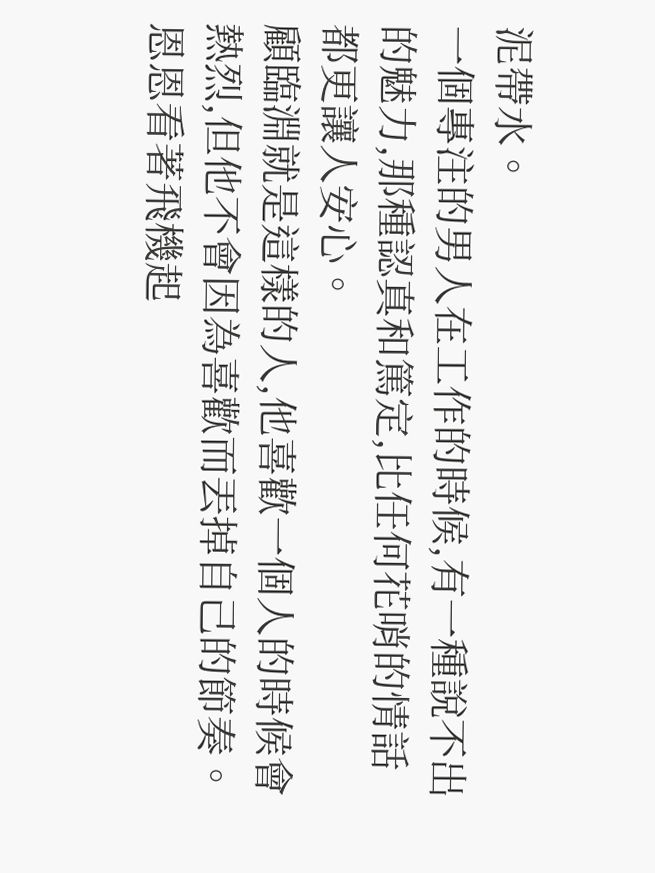泥帶水。
一個專注的男人在工作的時候,有一種說不出的魅力,那種認真和篤定,比任何花哨的情話都更讓人安心。
顧臨淵就是這樣的人,他喜歡一個人的時候會熱烈,但他不會因為喜歡而丟掉自己的節奏。
恩恩看著飛機起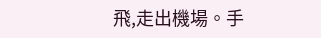飛,走出機場。手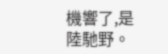機響了,是陸馳野。